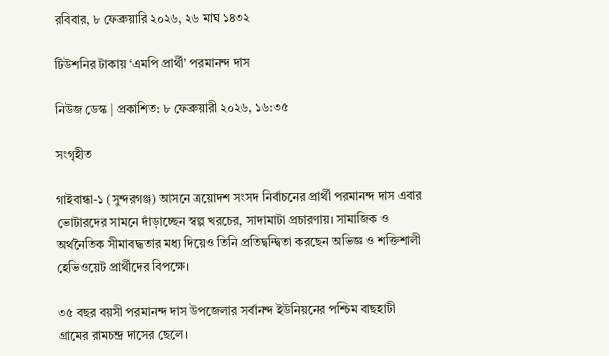রবিবার, ৮ ফেব্রুয়ারি ২০২৬, ২৬ মাঘ ১৪৩২

টিউশনির টাকায় ‘এমপি প্রার্থী’ পরমানন্দ দাস

নিউজ ডেস্ক | প্রকাশিত: ৮ ফেব্রুয়ারী ২০২৬, ১৬:৩৫

সংগৃহীত

গাইবান্ধা-১ (সুন্দরগঞ্জ) আসনে ত্রয়োদশ সংসদ নির্বাচনের প্রার্থী পরমানন্দ দাস এবার ভোটারদের সামনে দাঁড়াচ্ছেন স্বল্প খরচের, সাদামাটা প্রচারণায়। সামাজিক ও অর্থনৈতিক সীমাবদ্ধতার মধ্য দিয়েও তিনি প্রতিদ্বন্দ্বিতা করছেন অভিজ্ঞ ও শক্তিশালী হেভিওয়েট প্রার্থীদের বিপক্ষে।

৩৫ বছর বয়সী পরমানন্দ দাস উপজেলার সর্বানন্দ ইউনিয়নের পশ্চিম বাছহাটী গ্রামের রামচন্দ্র দাসের ছেলে।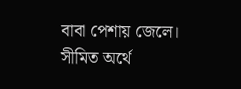বাবা পেশায় জেলে। সীমিত অর্থে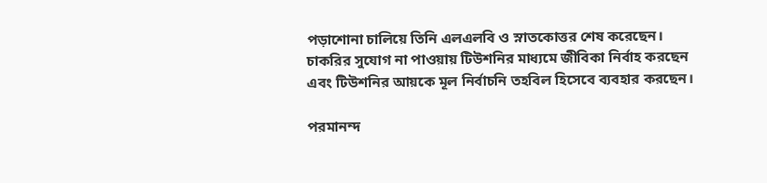পড়াশোনা চালিয়ে তিনি এলএলবি ও স্নাতকোত্তর শেষ করেছেন। চাকরির সুযোগ না পাওয়ায় টিউশনির মাধ্যমে জীবিকা নির্বাহ করছেন এবং টিউশনির আয়কে মূল নির্বাচনি তহবিল হিসেবে ব্যবহার করছেন।

পরমানন্দ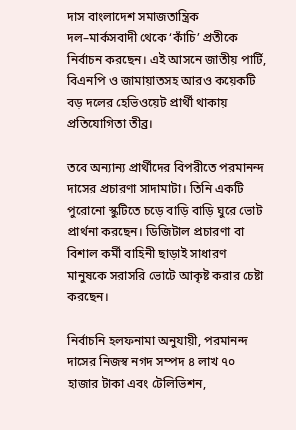দাস বাংলাদেশ সমাজতান্ত্রিক দল–মার্কসবাদী থেকে ‘কাঁচি’ প্রতীকে নির্বাচন করছেন। এই আসনে জাতীয় পার্টি, বিএনপি ও জামায়াতসহ আরও কয়েকটি বড় দলের হেভিওয়েট প্রার্থী থাকায় প্রতিযোগিতা তীব্র।

তবে অন্যান্য প্রার্থীদের বিপরীতে পরমানন্দ দাসের প্রচারণা সাদামাটা। তিনি একটি পুরোনো স্কুটিতে চড়ে বাড়ি বাড়ি ঘুরে ভোট প্রার্থনা করছেন। ডিজিটাল প্রচারণা বা বিশাল কর্মী বাহিনী ছাড়াই সাধারণ মানুষকে সরাসরি ভোটে আকৃষ্ট করার চেষ্টা করছেন।

নির্বাচনি হলফনামা অনুযায়ী, পরমানন্দ দাসের নিজস্ব নগদ সম্পদ ৪ লাখ ৭০ হাজার টাকা এবং টেলিভিশন,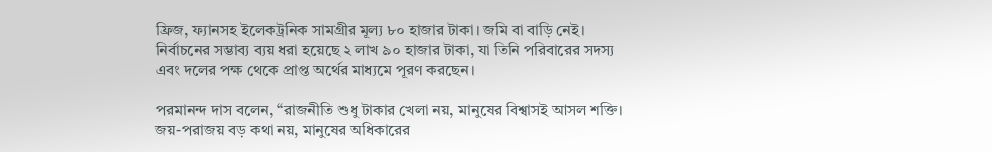ফ্রিজ, ফ্যানসহ ইলেকট্রনিক সামগ্রীর মূল্য ৮০ হাজার টাকা। জমি বা বাড়ি নেই। নির্বাচনের সম্ভাব্য ব্যয় ধরা হয়েছে ২ লাখ ৯০ হাজার টাকা, যা তিনি পরিবারের সদস্য এবং দলের পক্ষ থেকে প্রাপ্ত অর্থের মাধ্যমে পূরণ করছেন।

পরমানন্দ দাস বলেন, “রাজনীতি শুধু টাকার খেলা নয়, মানুষের বিশ্বাসই আসল শক্তি। জয়-পরাজয় বড় কথা নয়, মানুষের অধিকারের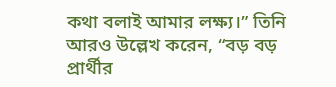কথা বলাই আমার লক্ষ্য।” তিনি আরও উল্লেখ করেন, “বড় বড় প্রার্থীর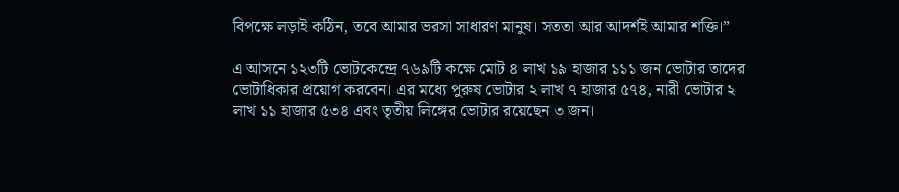বিপক্ষে লড়াই কঠিন, তবে আমার ভরসা সাধারণ মানুষ। সততা আর আদর্শই আমার শক্তি।”

এ আসনে ১২৩টি ভোটকেন্দ্রে ৭৬৯টি কক্ষে মোট ৪ লাখ ১৯ হাজার ১১১ জন ভোটার তাদের ভোটাধিকার প্রয়োগ করবেন। এর মধ্যে পুরুষ ভোটার ২ লাখ ৭ হাজার ৫৭৪, নারী ভোটার ২ লাখ ১১ হাজার ৫৩৪ এবং তৃতীয় লিঙ্গের ভোটার রয়েছেন ৩ জন।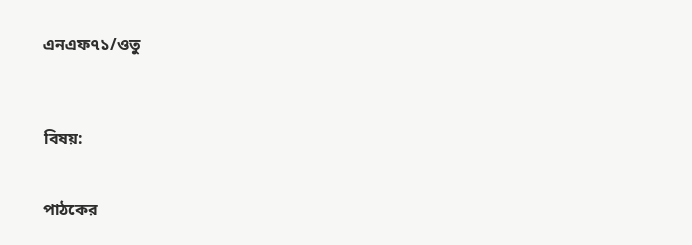এনএফ৭১/ওতু



বিষয়:


পাঠকের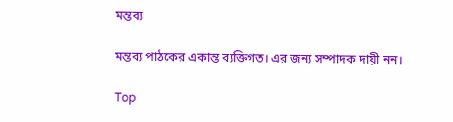মন্তব্য

মন্তব্য পাঠকের একান্ত ব্যক্তিগত। এর জন্য সম্পাদক দায়ী নন।

Top